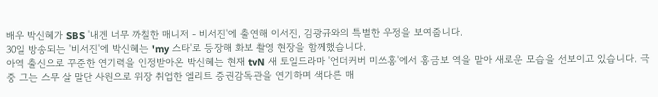배우 박신혜가 SBS '내겐 너무 까칠한 매니저 - 비서진'에 출연해 이서진, 김광규와의 특별한 우정을 보여줍니다.
30일 방송되는 '비서진'에 박신혜는 'my 스타'로 등장해 화보 촬영 현장을 함께했습니다.
아역 출신으로 꾸준한 연기력을 인정받아온 박신혜는 현재 tvN 새 토일드라마 '언더커버 미쓰홍'에서 홍금보 역을 맡아 새로운 모습을 선보이고 있습니다. 극중 그는 스무 살 말단 사원으로 위장 취업한 엘리트 증권감독관을 연기하며 색다른 매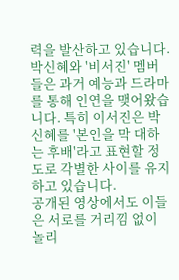력을 발산하고 있습니다.
박신혜와 '비서진' 멤버들은 과거 예능과 드라마를 통해 인연을 맺어왔습니다. 특히 이서진은 박신혜를 '본인을 막 대하는 후배'라고 표현할 정도로 각별한 사이를 유지하고 있습니다.
공개된 영상에서도 이들은 서로를 거리낌 없이 놀리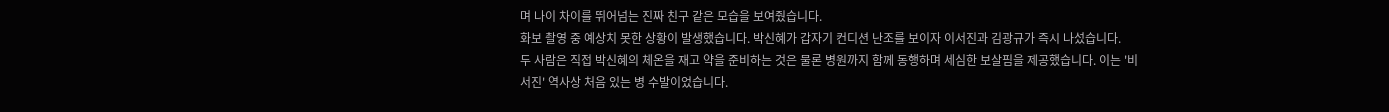며 나이 차이를 뛰어넘는 진짜 친구 같은 모습을 보여줬습니다.
화보 촬영 중 예상치 못한 상황이 발생했습니다. 박신혜가 갑자기 컨디션 난조를 보이자 이서진과 김광규가 즉시 나섰습니다.
두 사람은 직접 박신혜의 체온을 재고 약을 준비하는 것은 물론 병원까지 함께 동행하며 세심한 보살핌을 제공했습니다. 이는 '비서진' 역사상 처음 있는 병 수발이었습니다.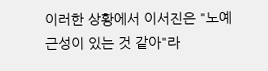이러한 상황에서 이서진은 "노예 근성이 있는 것 같아"라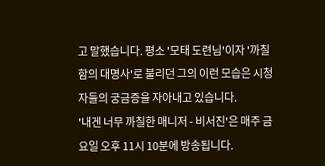고 말했습니다. 평소 '모태 도련님'이자 '까칠함의 대명사'로 불리던 그의 이런 모습은 시청자들의 궁금증을 자아내고 있습니다.
'내겐 너무 까칠한 매니저 - 비서진'은 매주 금요일 오후 11시 10분에 방송됩니다.